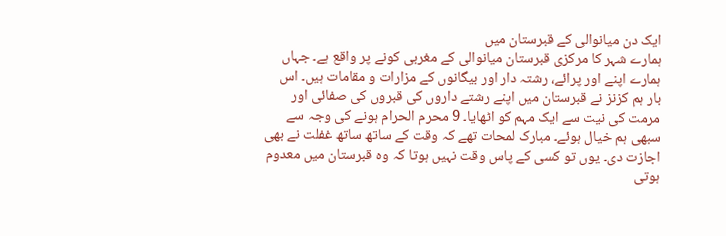ایک دن میانوالی کے قبرستان میں
ہمارے شہر کا مرکزی قبرستان میانوالی کے مغربی کونے پر واقع ہے۔ جہاں ہمارے اپنے اور پرائے، رشتہ دار اور بیگانوں کے مزارات و مقامات ہیں۔ اس بار ہم کزنز نے قبرستان میں اپنے رشتے داروں کی قبروں کی صفائی اور مرمت کی نیت سے ایک مہم کو اٹھایا۔ 9 محرم الحرام ہونے کی وجہ سے سبھی ہم خیال ہوئے۔ مبارک لمحات تھے کہ وقت کے ساتھ ساتھ غفلت نے بھی اجازت دی۔ یوں تو کسی کے پاس وقت نہیں ہوتا کہ وہ قبرستان میں معدوم ہوتی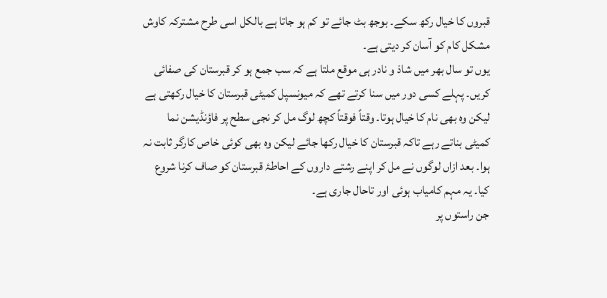قبروں کا خیال رکھ سکے۔ بوجھ بٹ جائے تو کم ہو جاتا ہے بالکل اسی طرح مشترکہ کاوش مشکل کام کو آسان کر دیتی ہے۔
یوں تو سال بھر میں شاذ و نادر ہی موقع ملتا ہے کہ سب جمع ہو کر قبرستان کی صفائی کریں۔ پہلے کسی دور میں سنا کرتے تھے کہ میونسپل کمیٹی قبرستان کا خیال رکھتی ہے لیکن وہ بھی نام کا خیال ہوتا۔ وقتاً فوقتاً کچھ لوگ مل کر نجی سطح پر فاؤنڈیشن نما کمیٹی بناتے رہے تاکہ قبرستان کا خیال رکھا جائے لیکن وہ بھی کوئی خاص کارگر ثابت نہ ہوا۔ بعد ازاں لوگوں نے مل کر اپنے رشتے داروں کے احاطۂ قبرستان کو صاف کرنا شروع کیا۔ یہ مہم کامیاب ہوئی اور تاحال جاری ہے۔
جن راستوں پر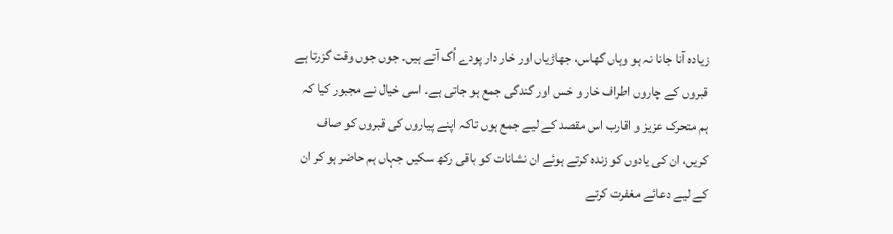زیادہ آنا جانا نہ ہو وہاں گھاس، جھاڑیاں اور خار دار پودے اُگ آتے ہیں۔ جوں جوں وقت گزرتا ہے قبروں کے چاروں اطراف خار و خس اور گندگی جمع ہو جاتی ہے۔ اسی خیال نے مجبور کیا کہ ہم متحرک عزیز و اقارب اس مقصد کے لیے جمع ہوں تاکہ اپنے پیاروں کی قبروں کو صاف کریں، ان کی یادوں کو زندہ کرتے ہوئے ان نشانات کو باقی رکھ سکیں جہاں ہم حاضر ہو کر ان کے لیے دعائے مغفرت کرتے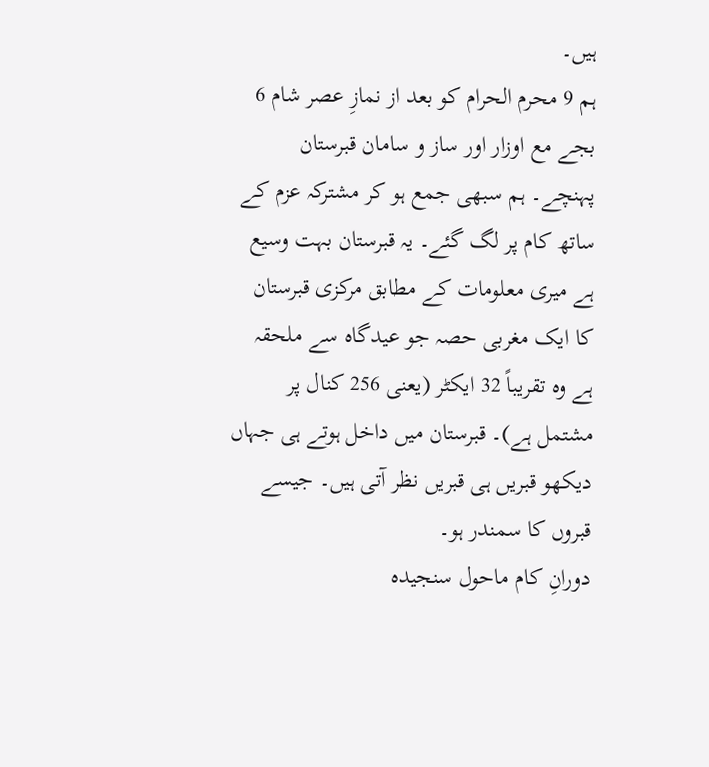ہیں۔
ہم 9 محرم الحرام کو بعد از نمازِ عصر شام 6 بجے مع اوزار اور ساز و سامان قبرستان پہنچے۔ ہم سبھی جمع ہو کر مشترکہ عزم کے ساتھ کام پر لگ گئے۔ یہ قبرستان بہت وسیع ہے میری معلومات کے مطابق مرکزی قبرستان کا ایک مغربی حصہ جو عیدگاہ سے ملحقہ ہے وہ تقریباً 32 ایکٹر (یعنی 256 کنال پر مشتمل ہے)۔ قبرستان میں داخل ہوتے ہی جہاں دیکھو قبریں ہی قبریں نظر آتی ہیں۔ جیسے قبروں کا سمندر ہو۔
دورانِ کام ماحول سنجیدہ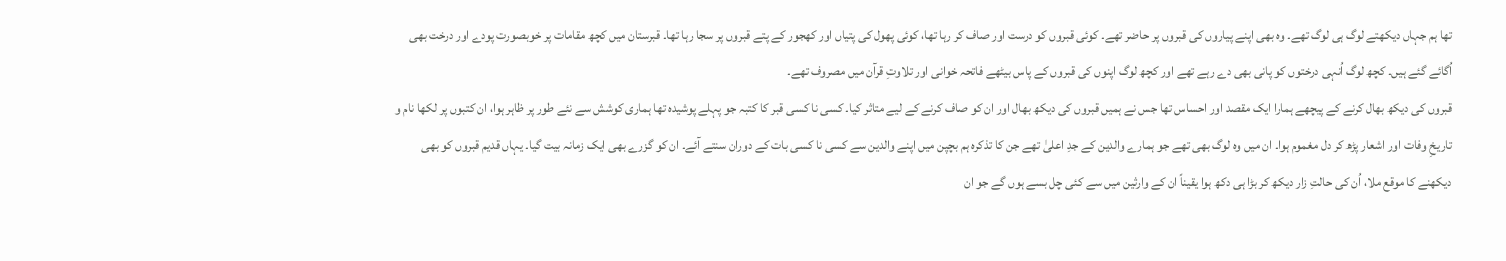تھا ہم جہاں دیکھتے لوگ ہی لوگ تھے۔ وہ بھی اپنے پیاروں کی قبروں پر حاضر تھے۔ کوئی قبروں کو درست اور صاف کر رہا تھا، کوئی پھول کی پتیاں اور کھجور کے پتے قبروں پر سجا رہا تھا۔ قبرستان میں کچھ مقامات پر خوبصورت پودے اور درخت بھی اُگائے گئے ہیں۔ کچھ لوگ اُنہی درختوں کو پانی بھی دے رہے تھے اور کچھ لوگ اپنوں کی قبروں کے پاس بیٹھے فاتحہ خوانی اور تلاوتِ قرآن میں مصروف تھے۔
قبروں کی دیکھ بھال کرنے کے پیچھے ہمارا ایک مقصد اور احساس تھا جس نے ہمیں قبروں کی دیکھ بھال اور ان کو صاف کرنے کے لیے متاثر کیا۔ کسی نا کسی قبر کا کتبہ جو پہلے پوشیدہ تھا ہماری کوشش سے نئے طور پر ظاہر ہوا، ان کتبوں پر لکھا نام و تاریخِ وفات اور اشعار پڑھ کر دل مغموم ہوا۔ ان میں وہ لوگ بھی تھے جو ہمارے والدین کے جدِ اعلیٰ تھے جن کا تذکرہ ہم بچپن میں اپنے والدین سے کسی نا کسی بات کے دوران سنتے آئے۔ ان کو گزرے بھی ایک زمانہ بیت گیا۔ یہاں قدیم قبروں کو بھی دیکھنے کا موقع ملا، اُن کی حالتِ زار دیکھ کر بڑا ہی دکھ ہوا یقیناً ان کے وارثین میں سے کئی چل بسے ہوں گے جو ان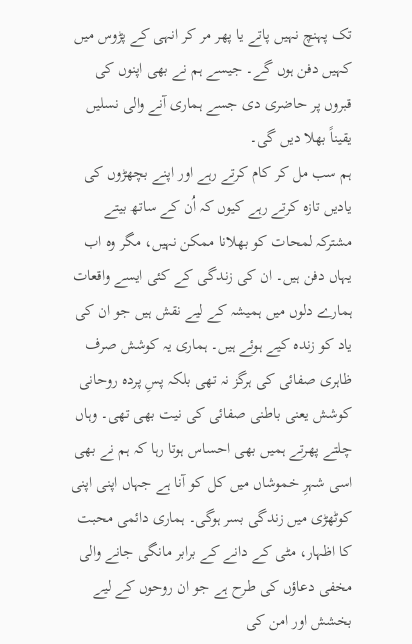تک پہنچ نہیں پاتے یا پھر مر کر انہی کے پڑوس میں کہیں دفن ہوں گے۔ جیسے ہم نے بھی اپنوں کی قبروں پر حاضری دی جسے ہماری آنے والی نسلیں یقیناً بھلا دیں گی۔
ہم سب مل کر کام کرتے رہے اور اپنے بچھڑوں کی یادیں تازہ کرتے رہے کیوں کہ اُن کے ساتھ بیتے مشترکہ لمحات کو بھلانا ممکن نہیں، مگر وہ اب یہاں دفن ہیں۔ ان کی زندگی کے کئی ایسے واقعات ہمارے دلوں میں ہمیشہ کے لیے نقش ہیں جو ان کی یاد کو زندہ کیے ہوئے ہیں۔ ہماری یہ کوشش صرف ظاہری صفائی کی ہرگز نہ تھی بلکہ پسِ پردہ روحانی کوشش یعنی باطنی صفائی کی نیت بھی تھی۔ وہاں چلتے پھرتے ہمیں بھی احساس ہوتا رہا کہ ہم نے بھی اسی شہرِ خموشاں میں کل کو آنا ہے جہاں اپنی اپنی کوٹھڑی میں زندگی بسر ہوگی۔ ہماری دائمی محبت کا اظہار، مٹی کے دانے کے برابر مانگی جانے والی مخفی دعاؤں کی طرح ہے جو ان روحوں کے لیے بخشش اور امن کی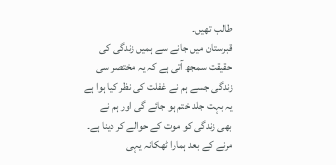طالب تھیں۔
قبرستان میں جانے سے ہمیں زندگی کی حقیقت سمجھ آتی ہے کہ یہ مختصر سی زندگی جسے ہم نے غفلت کی نظر کیا ہوا ہے یہ بہت جلد ختم ہو جائے گی اور ہم نے بھی زندگی کو موت کے حوالے کر دینا ہے۔ مرنے کے بعد ہمارا ٹھکانہ یہی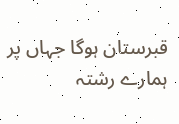قبرستان ہوگا جہاں پر ہمارے رشتہ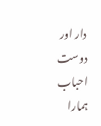دار اور دوست احباب ہمارا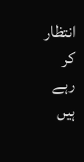انتظار کر رہے ہیں